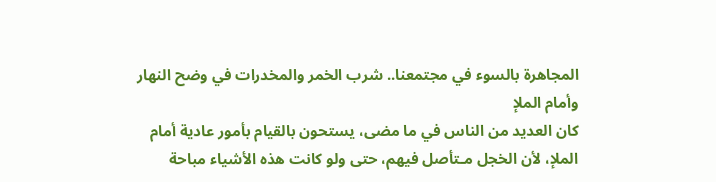المجاهرة بالسوء في مجتمعنا.. شرب الخمر والمخدرات في وضح النهار وأمام الملإ
كان العديد من الناس في ما مضى، يستحون بالقيام بأمور عادية أمام الملإ، لأن الخجل مـتأصل فيهم، حتى ولو كانت هذه الأشياء مباحة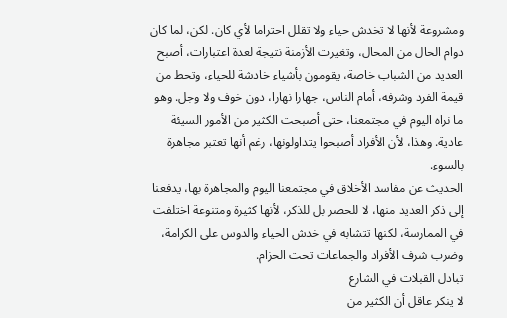ومشروعة لأنها لا تخدش حياء ولا تقلل احتراما لأي كان. لكن، لما كان دوام الحال من المحال، وتغيرت الأزمنة نتيجة لعدة اعتبارات، أصبح العديد من الشباب خاصة، يقومون بأشياء خادشة للحياء، وتحط من قيمة الفرد وشرفه، أمام الناس، جهارا نهارا، دون خوف ولا وجل. وهو ما نراه اليوم في مجتمعنا، حتى أصبحت الكثير من الأمور السيئة عادية. وهذا، لأن الأفراد أصبحوا يتداولونها، رغم أنها تعتبر مجاهرة بالسوء.
الحديث عن مفاسد الأخلاق في مجتمعنا اليوم والمجاهرة بها، يدفعنا إلى ذكر العديد منها، لا للحصر بل للذكر، لأنها كثيرة ومتنوعة اختلفت في الممارسة، لكنها تتشابه في خدش الحياء والدوس على الكرامة، وضرب شرف الأفراد والجماعات تحت الحزام.
تبادل القبلات في الشارع
لا ينكر عاقل أن الكثير من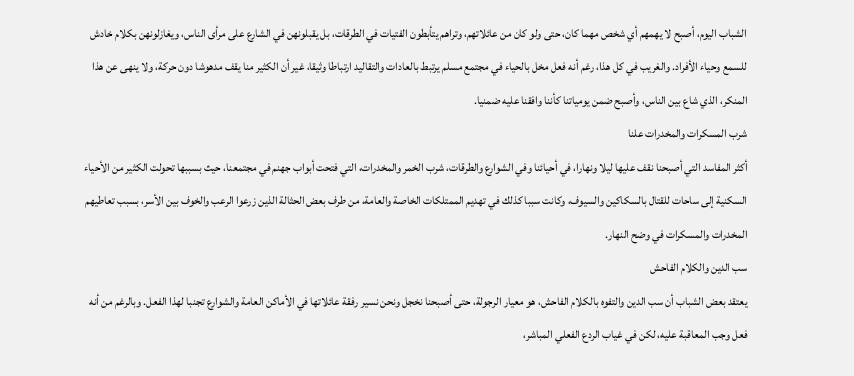الشباب اليوم، أصبح لا يهمهم أي شخص مهما كان، حتى ولو كان من عائلاتهم، وتراهم يتأبطون الفتيات في الطرقات، بل يقبلونهن في الشارع على مرأى الناس، ويغازلونهن بكلام خادش للسمع وحياء الأفراد. والغريب في كل هذا، رغم أنه فعل مخل بالحياء في مجتمع مسلم يرتبط بالعادات والتقاليد ارتباطا وثيقا، غير أن الكثير منا يقف مدهوشا دون حركة، ولا ينهى عن هذا المنكر، الذي شاع بين الناس، وأصبح ضمن يومياتنا كأننا وافقنا عليه ضمنيا.
شرب المسكرات والمخدرات علنا
أكثر المفاسد التي أصبحنا نقف عليها ليلا ونهارا، في أحيائنا وفي الشوارع والطرقات، شرب الخمر والمخدرات، التي فتحت أبواب جهنم في مجتمعنا، حيث بسببها تحولت الكثير من الأحياء السكنية إلى ساحات للقتال بالسكاكين والسيوف، وكانت سببا كذلك في تهديم الممتلكات الخاصة والعامة، من طرف بعض الحثالة الذين زرعوا الرعب والخوف بين الأسر، بسبب تعاطيهم المخدرات والمسكرات في وضح النهار.
سب الدين والكلام الفاحش
يعتقد بعض الشباب أن سب الدين والتفوه بالكلام الفاحش، هو معيار الرجولة، حتى أصبحنا نخجل ونحن نسير رفقة عائلاتها في الأماكن العامة والشوارع تجنبا لهذا الفعل. وبالرغم من أنه فعل وجب المعاقبة عليه، لكن في غياب الردع الفعلي المباشر،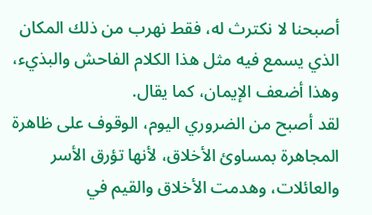أصبحنا لا نكترث له، فقط نهرب من ذلك المكان الذي يسمع فيه مثل هذا الكلام الفاحش والبذيء، وهذا أضعف الإيمان، كما يقال.
لقد أصبح من الضروري اليوم، الوقوف على ظاهرة المجاهرة بمساوئ الأخلاق، لأنها تؤرق الأسر والعائلات، وهدمت الأخلاق والقيم في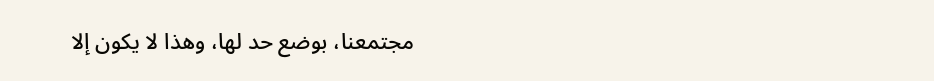مجتمعنا، بوضع حد لها، وهذا لا يكون إلا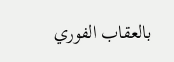بالعقاب الفوري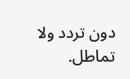دون تردد ولا تماطل.